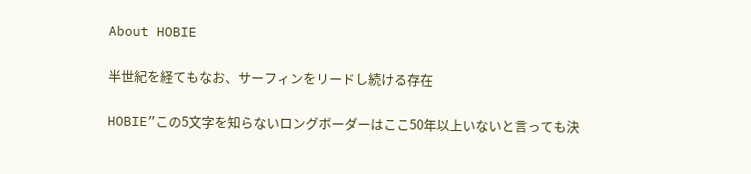About HOBIE

半世紀を経てもなお、サーフィンをリードし続ける存在

HOBIE”この5文字を知らないロングボーダーはここ50年以上いないと言っても決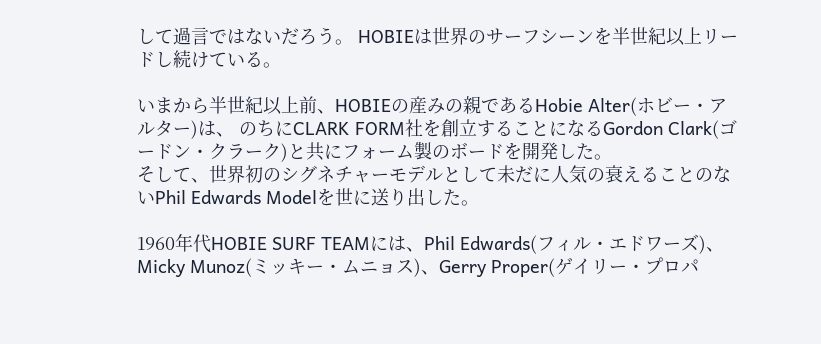して過言ではないだろう。 HOBIEは世界のサーフシーンを半世紀以上リードし続けている。

いまから半世紀以上前、HOBIEの産みの親であるHobie Alter(ホビー・アルター)は、 のちにCLARK FORM社を創立することになるGordon Clark(ゴードン・クラーク)と共にフォーム製のボードを開発した。
そして、世界初のシグネチャーモデルとして未だに人気の衰えることのないPhil Edwards Modelを世に送り出した。

1960年代HOBIE SURF TEAMには、Phil Edwards(フィル・エドワーズ)、Micky Munoz(ミッキー・ムニョス)、Gerry Proper(ゲイリー・プロパ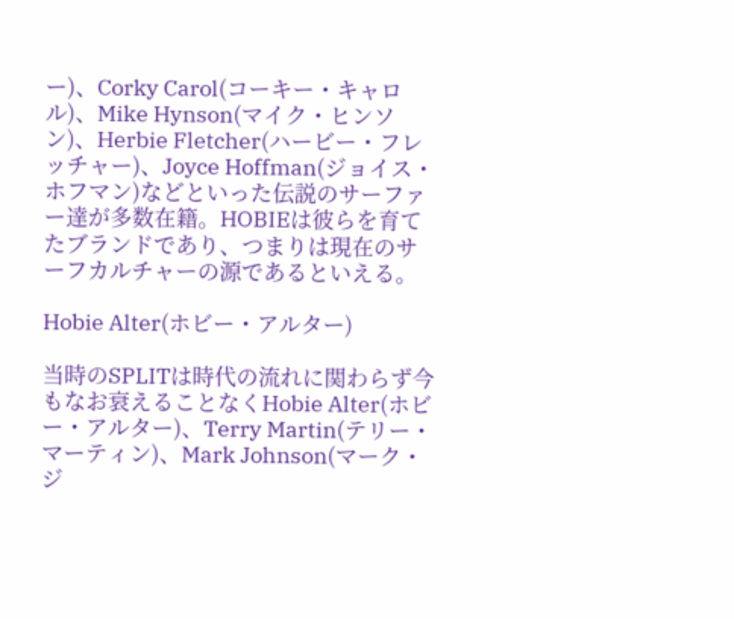ー)、Corky Carol(コーキー・キャロル)、Mike Hynson(マイク・ヒンソン)、Herbie Fletcher(ハービー・フレッチャー)、Joyce Hoffman(ジョイス・ホフマン)などといった伝説のサーファー達が多数在籍。HOBIEは彼らを育てたブランドであり、つまりは現在のサーフカルチャーの源であるといえる。

Hobie Alter(ホビー・アルター)

当時のSPLITは時代の流れに関わらず今もなお衰えることなくHobie Alter(ホビー・アルター)、Terry Martin(テリー・マーティン)、Mark Johnson(マーク・ジ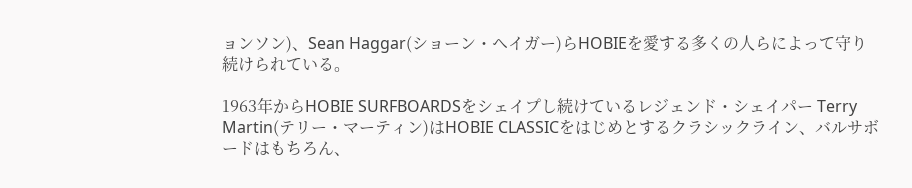ョンソン)、Sean Haggar(ショーン・ヘイガー)らHOBIEを愛する多くの人らによって守り続けられている。

1963年からHOBIE SURFBOARDSをシェイプし続けているレジェンド・シェイパー Terry Martin(テリー・マーティン)はHOBIE CLASSICをはじめとするクラシックライン、バルサボードはもちろん、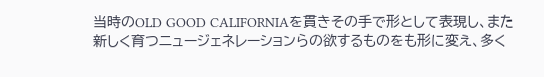当時のOLD GOOD CALIFORNIAを貫きその手で形として表現し、また新しく育つニュージェネレーションらの欲するものをも形に変え、多く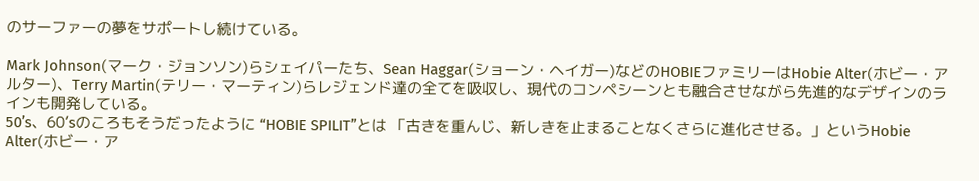のサーファーの夢をサポートし続けている。

Mark Johnson(マーク・ジョンソン)らシェイパーたち、Sean Haggar(ショーン・ヘイガー)などのHOBIEファミリーはHobie Alter(ホビー・アルター)、Terry Martin(テリー・マーティン)らレジェンド達の全てを吸収し、現代のコンペシーンとも融合させながら先進的なデザインのラインも開発している。
50’s、60’sのころもそうだったように “HOBIE SPILIT”とは 「古きを重んじ、新しきを止まることなくさらに進化させる。」というHobie Alter(ホビー・ア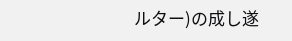ルター)の成し遂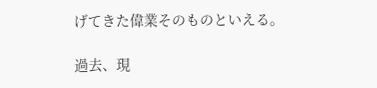げてきた偉業そのものといえる。

過去、現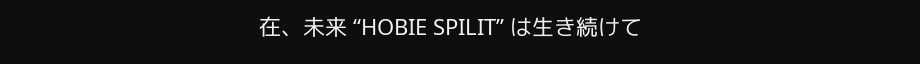在、未来 “HOBIE SPILIT” は生き続けて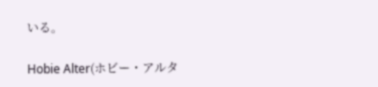いる。

Hobie Alter(ホビー・アルタ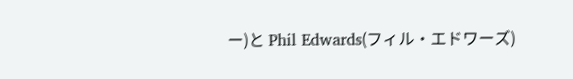ー)と Phil Edwards(フィル・エドワーズ)